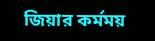জিয়ার কর্মময়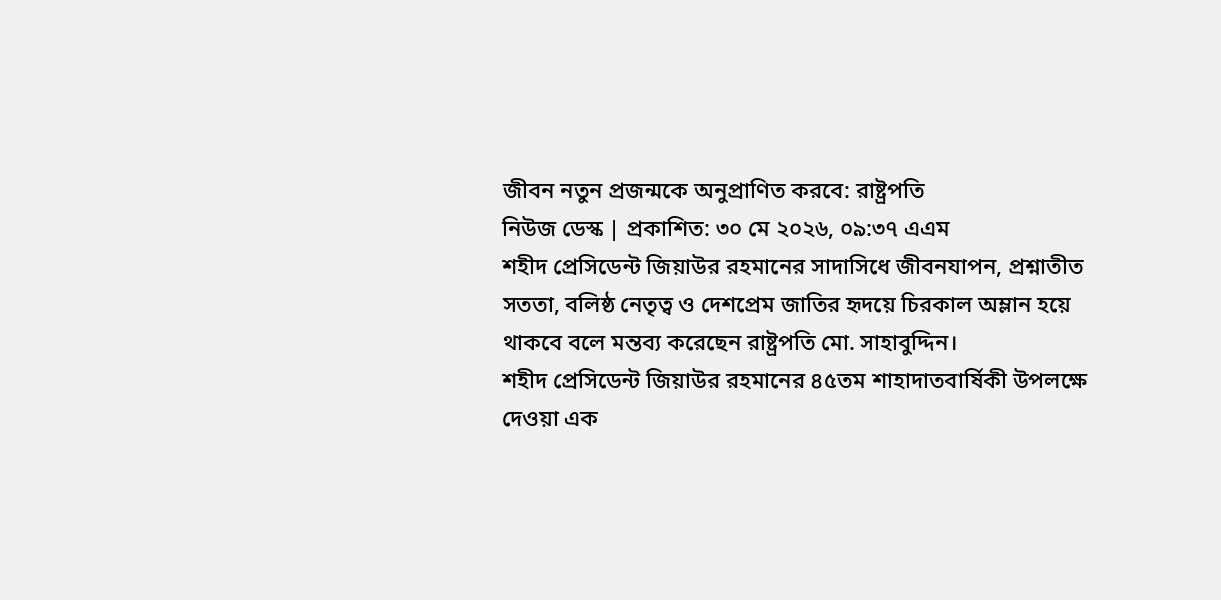জীবন নতুন প্রজন্মকে অনুপ্রাণিত করবে: রাষ্ট্রপতি
নিউজ ডেস্ক | প্রকাশিত: ৩০ মে ২০২৬, ০৯:৩৭ এএম
শহীদ প্রেসিডেন্ট জিয়াউর রহমানের সাদাসিধে জীবনযাপন, প্রশ্নাতীত সততা, বলিষ্ঠ নেতৃত্ব ও দেশপ্রেম জাতির হৃদয়ে চিরকাল অম্লান হয়ে থাকবে বলে মন্তব্য করেছেন রাষ্ট্রপতি মো. সাহাবুদ্দিন।
শহীদ প্রেসিডেন্ট জিয়াউর রহমানের ৪৫তম শাহাদাতবার্ষিকী উপলক্ষে দেওয়া এক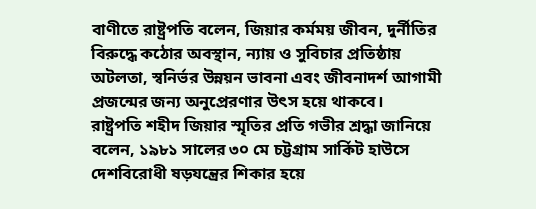বাণীতে রাষ্ট্রপতি বলেন, জিয়ার কর্মময় জীবন, দুর্নীতির বিরুদ্ধে কঠোর অবস্থান, ন্যায় ও সুবিচার প্রতিষ্ঠায় অটলতা, স্বনির্ভর উন্নয়ন ভাবনা এবং জীবনাদর্শ আগামী প্রজন্মের জন্য অনুপ্রেরণার উৎস হয়ে থাকবে।
রাষ্ট্রপতি শহীদ জিয়ার স্মৃতির প্রতি গভীর শ্রদ্ধা জানিয়ে বলেন, ১৯৮১ সালের ৩০ মে চট্টগ্রাম সার্কিট হাউসে দেশবিরোধী ষড়যন্ত্রের শিকার হয়ে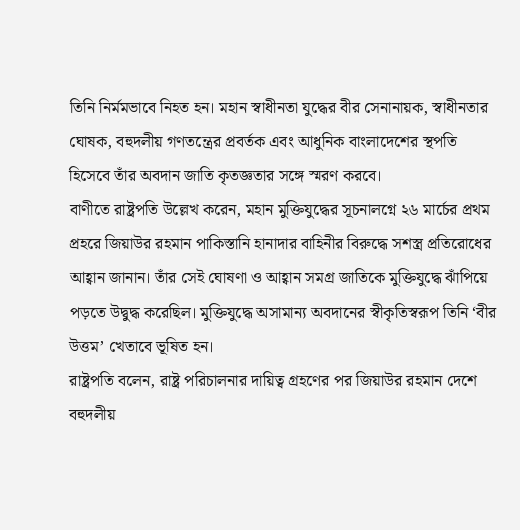তিনি নির্মমভাবে নিহত হন। মহান স্বাধীনতা যুদ্ধের বীর সেনানায়ক, স্বাধীনতার ঘোষক, বহুদলীয় গণতন্ত্রের প্রবর্তক এবং আধুনিক বাংলাদেশের স্থপতি হিসেবে তাঁর অবদান জাতি কৃতজ্ঞতার সঙ্গে স্মরণ করবে।
বাণীতে রাষ্ট্রপতি উল্লেখ করেন, মহান মুক্তিযুদ্ধের সূচনালগ্নে ২৬ মার্চের প্রথম প্রহরে জিয়াউর রহমান পাকিস্তানি হানাদার বাহিনীর বিরুদ্ধে সশস্ত্র প্রতিরোধের আহ্বান জানান। তাঁর সেই ঘোষণা ও আহ্বান সমগ্র জাতিকে মুক্তিযুদ্ধে ঝাঁপিয়ে পড়তে উদ্বুদ্ধ করেছিল। মুক্তিযুদ্ধে অসামান্য অবদানের স্বীকৃতিস্বরূপ তিনি ‘বীর উত্তম’ খেতাবে ভূষিত হন।
রাষ্ট্রপতি বলেন, রাষ্ট্র পরিচালনার দায়িত্ব গ্রহণের পর জিয়াউর রহমান দেশে বহুদলীয়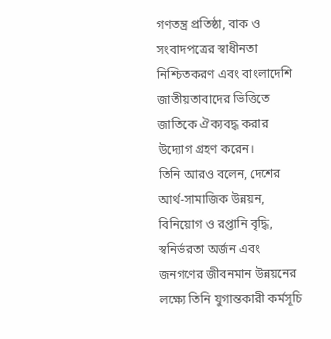গণতন্ত্র প্রতিষ্ঠা, বাক ও সংবাদপত্রের স্বাধীনতা নিশ্চিতকরণ এবং বাংলাদেশি জাতীয়তাবাদের ভিত্তিতে জাতিকে ঐক্যবদ্ধ করার উদ্যোগ গ্রহণ করেন।
তিনি আরও বলেন, দেশের আর্থ-সামাজিক উন্নয়ন, বিনিয়োগ ও রপ্তানি বৃদ্ধি, স্বনির্ভরতা অর্জন এবং জনগণের জীবনমান উন্নয়নের লক্ষ্যে তিনি যুগান্তকারী কর্মসূচি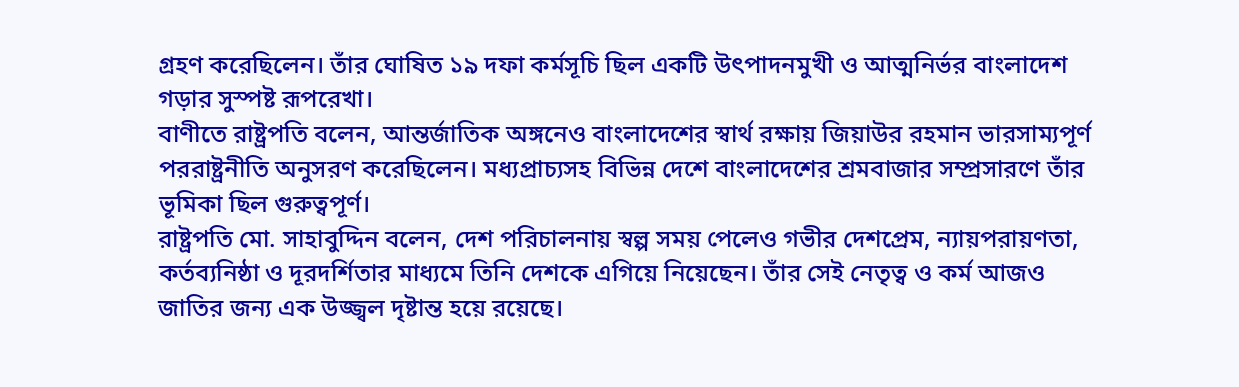গ্রহণ করেছিলেন। তাঁর ঘোষিত ১৯ দফা কর্মসূচি ছিল একটি উৎপাদনমুখী ও আত্মনির্ভর বাংলাদেশ গড়ার সুস্পষ্ট রূপরেখা।
বাণীতে রাষ্ট্রপতি বলেন, আন্তর্জাতিক অঙ্গনেও বাংলাদেশের স্বার্থ রক্ষায় জিয়াউর রহমান ভারসাম্যপূর্ণ পররাষ্ট্রনীতি অনুসরণ করেছিলেন। মধ্যপ্রাচ্যসহ বিভিন্ন দেশে বাংলাদেশের শ্রমবাজার সম্প্রসারণে তাঁর ভূমিকা ছিল গুরুত্বপূর্ণ।
রাষ্ট্রপতি মো. সাহাবুদ্দিন বলেন, দেশ পরিচালনায় স্বল্প সময় পেলেও গভীর দেশপ্রেম, ন্যায়পরায়ণতা, কর্তব্যনিষ্ঠা ও দূরদর্শিতার মাধ্যমে তিনি দেশকে এগিয়ে নিয়েছেন। তাঁর সেই নেতৃত্ব ও কর্ম আজও জাতির জন্য এক উজ্জ্বল দৃষ্টান্ত হয়ে রয়েছে।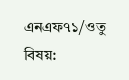এনএফ৭১/ওতু
বিষয়: